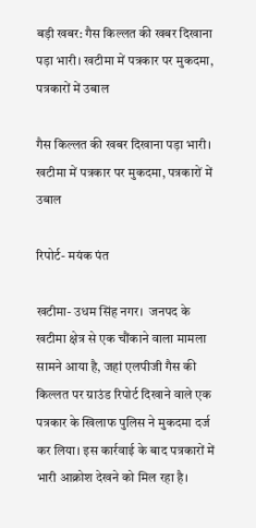बड़ी खबर: गैस किल्लत की खबर दिखाना पड़ा भारी। खटीमा में पत्रकार पर मुकदमा, पत्रकारों में उबाल

गैस किल्लत की खबर दिखाना पड़ा भारी। खटीमा में पत्रकार पर मुकदमा, पत्रकारों में उबाल

रिपोर्ट- मयंक पंत

खटीमा- उधम सिंह नगर।  जनपद के खटीमा क्षेत्र से एक चौंकाने वाला मामला सामने आया है, जहां एलपीजी गैस की किल्लत पर ग्राउंड रिपोर्ट दिखाने वाले एक पत्रकार के खिलाफ पुलिस ने मुकदमा दर्ज कर लिया। इस कार्रवाई के बाद पत्रकारों में भारी आक्रोश देखने को मिल रहा है।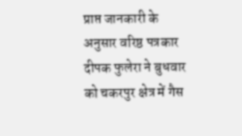प्राप्त जानकारी के अनुसार वरिष्ठ पत्रकार दीपक फुलेरा ने बुधवार को चकरपुर क्षेत्र में गैस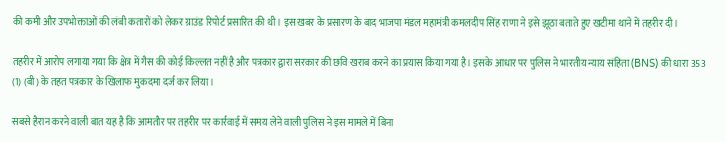की कमी और उपभोक्ताओं की लंबी कतारों को लेकर ग्राउंड रिपोर्ट प्रसारित की थी। इस खबर के प्रसारण के बाद भाजपा मंडल महामंत्री कमलदीप सिंह राणा ने इसे झूठा बताते हुए खटीमा थाने में तहरीर दी।

तहरीर में आरोप लगाया गया कि क्षेत्र में गैस की कोई किल्लत नहीं है और पत्रकार द्वारा सरकार की छवि खराब करने का प्रयास किया गया है। इसके आधार पर पुलिस ने भारतीय न्याय संहिता (BNS) की धारा 353 (1) (बी) के तहत पत्रकार के खिलाफ मुकदमा दर्ज कर लिया।

सबसे हैरान करने वाली बात यह है कि आमतौर पर तहरीर पर कार्रवाई में समय लेने वाली पुलिस ने इस मामले में बिना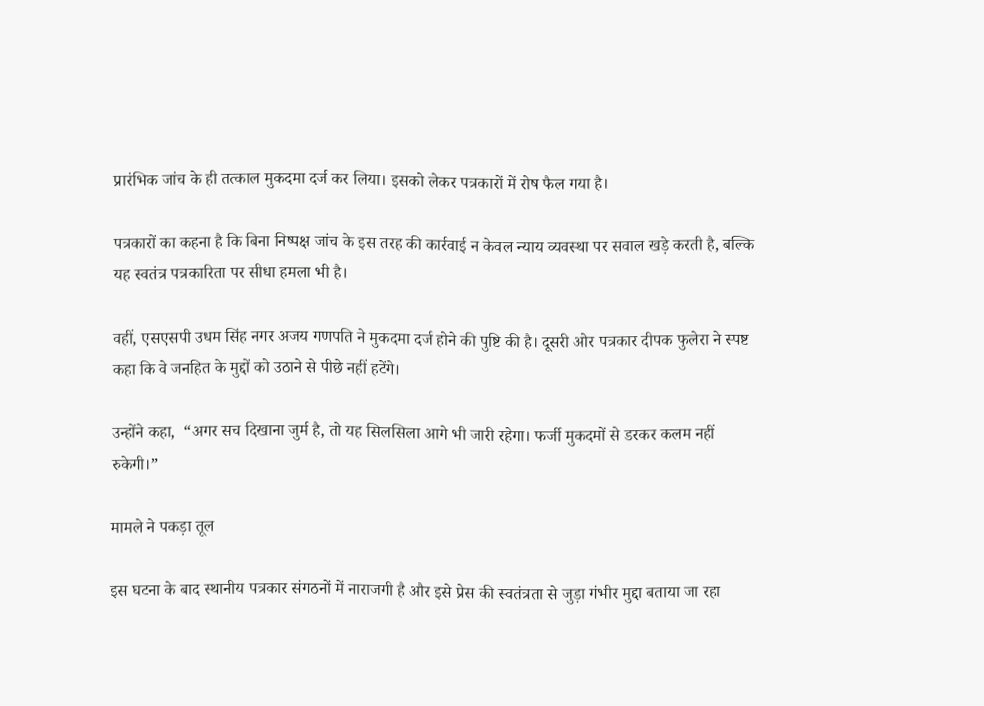प्रारंभिक जांच के ही तत्काल मुकदमा दर्ज कर लिया। इसको लेकर पत्रकारों में रोष फैल गया है।

पत्रकारों का कहना है कि बिना निष्पक्ष जांच के इस तरह की कार्रवाई न केवल न्याय व्यवस्था पर सवाल खड़े करती है, बल्कि यह स्वतंत्र पत्रकारिता पर सीधा हमला भी है।

वहीं, एसएसपी उधम सिंह नगर अजय गणपति ने मुकदमा दर्ज होने की पुष्टि की है। दूसरी ओर पत्रकार दीपक फुलेरा ने स्पष्ट कहा कि वे जनहित के मुद्दों को उठाने से पीछे नहीं हटेंगे।

उन्होंने कहा,  “अगर सच दिखाना जुर्म है, तो यह सिलसिला आगे भी जारी रहेगा। फर्जी मुकदमों से डरकर कलम नहीं रुकेगी।”

मामले ने पकड़ा तूल

इस घटना के बाद स्थानीय पत्रकार संगठनों में नाराजगी है और इसे प्रेस की स्वतंत्रता से जुड़ा गंभीर मुद्दा बताया जा रहा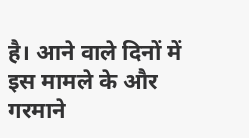है। आने वाले दिनों में इस मामले के और गरमाने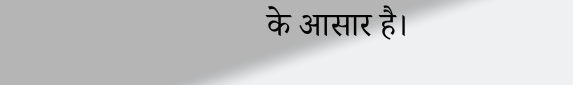के आसार है।